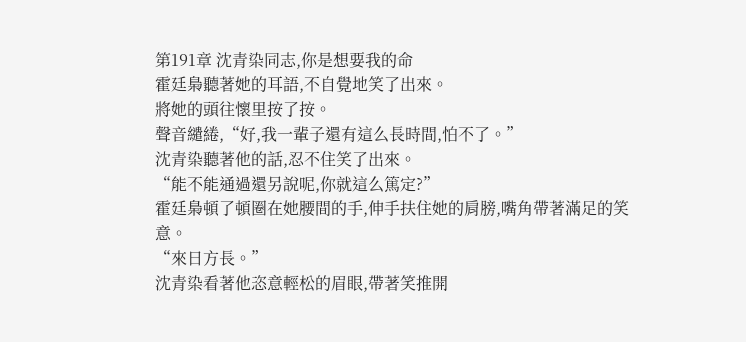第191章 沈青染同志,你是想要我的命
霍廷梟聽著她的耳語,不自覺地笑了出來。
將她的頭往懷里按了按。
聲音繾綣,“好,我一輩子還有這么長時間,怕不了。”
沈青染聽著他的話,忍不住笑了出來。
“能不能通過還另說呢,你就這么篤定?”
霍廷梟頓了頓圈在她腰間的手,伸手扶住她的肩膀,嘴角帶著滿足的笑意。
“來日方長。”
沈青染看著他恣意輕松的眉眼,帶著笑推開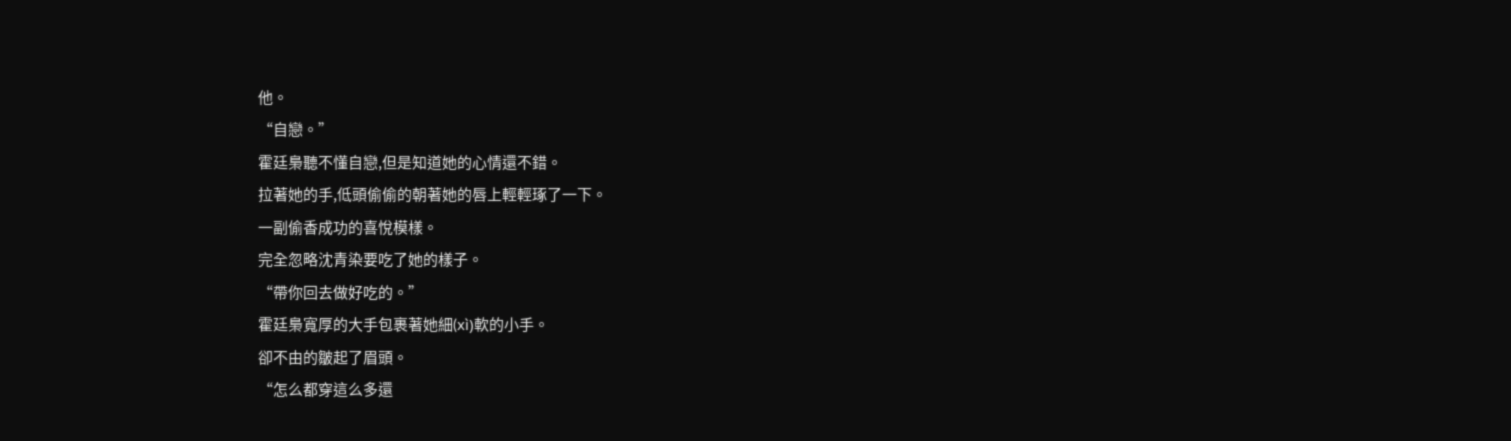他。
“自戀。”
霍廷梟聽不懂自戀,但是知道她的心情還不錯。
拉著她的手,低頭偷偷的朝著她的唇上輕輕琢了一下。
一副偷香成功的喜悅模樣。
完全忽略沈青染要吃了她的樣子。
“帶你回去做好吃的。”
霍廷梟寬厚的大手包裹著她細(xì)軟的小手。
卻不由的皺起了眉頭。
“怎么都穿這么多還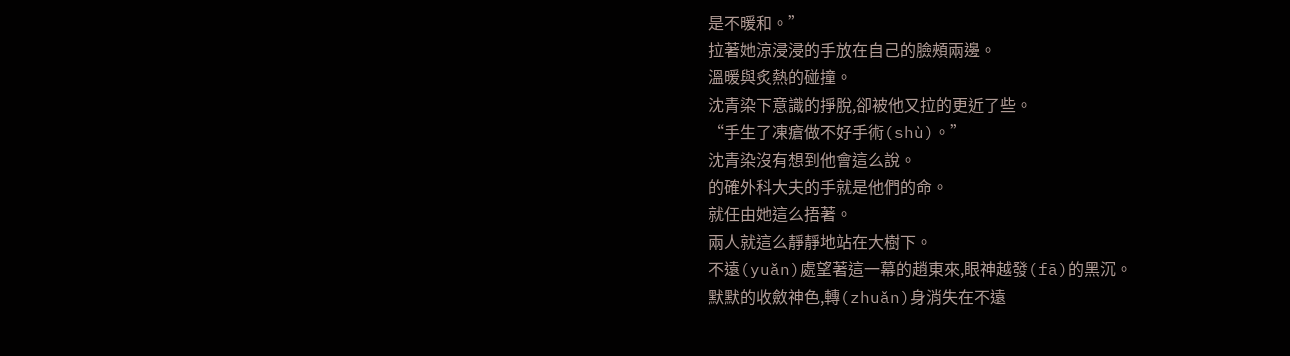是不暖和。”
拉著她涼浸浸的手放在自己的臉頰兩邊。
溫暖與炙熱的碰撞。
沈青染下意識的掙脫,卻被他又拉的更近了些。
“手生了凍瘡做不好手術(shù)。”
沈青染沒有想到他會這么說。
的確外科大夫的手就是他們的命。
就任由她這么捂著。
兩人就這么靜靜地站在大樹下。
不遠(yuǎn)處望著這一幕的趙東來,眼神越發(fā)的黑沉。
默默的收斂神色,轉(zhuǎn)身消失在不遠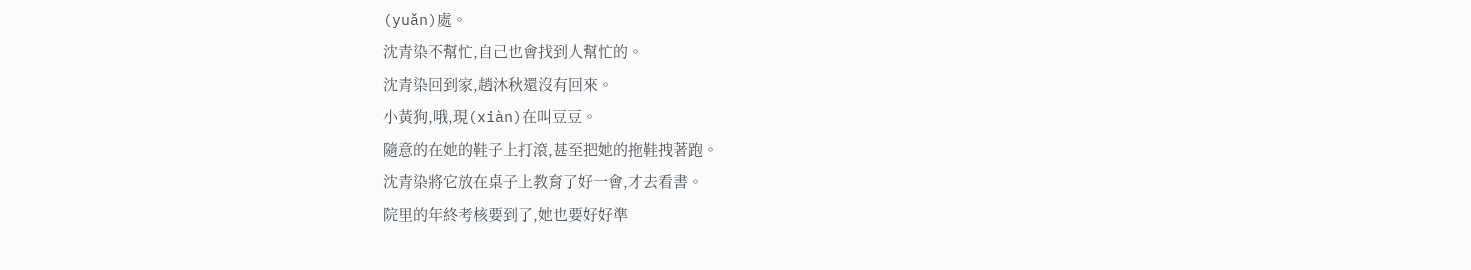(yuǎn)處。
沈青染不幫忙,自己也會找到人幫忙的。
沈青染回到家,趙沐秋還沒有回來。
小黃狗,哦,現(xiàn)在叫豆豆。
隨意的在她的鞋子上打滾,甚至把她的拖鞋拽著跑。
沈青染將它放在桌子上教育了好一會,才去看書。
院里的年終考核要到了,她也要好好準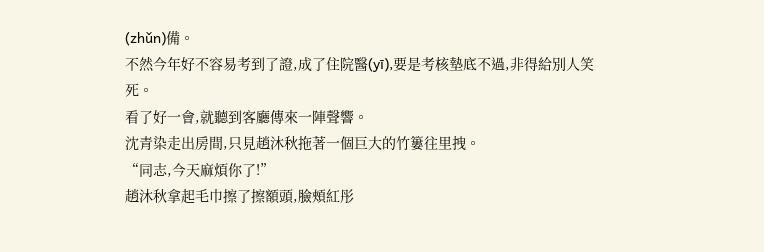(zhǔn)備。
不然今年好不容易考到了證,成了住院醫(yī),要是考核墊底不過,非得給別人笑死。
看了好一會,就聽到客廳傳來一陣聲響。
沈青染走出房間,只見趙沐秋拖著一個巨大的竹簍往里拽。
“同志,今天麻煩你了!”
趙沐秋拿起毛巾擦了擦額頭,臉頰紅彤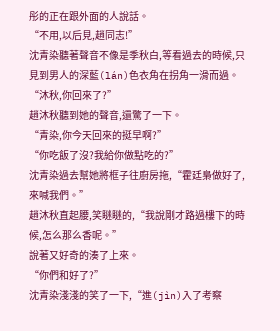彤的正在跟外面的人說話。
“不用,以后見,趙同志!”
沈青染聽著聲音不像是季秋白,等看過去的時候,只見到男人的深藍(lán)色衣角在拐角一滑而過。
“沐秋,你回來了?”
趙沐秋聽到她的聲音,還驚了一下。
“青染,你今天回來的挺早啊?”
“你吃飯了沒?我給你做點吃的?”
沈青染過去幫她將框子往廚房拖,“霍廷梟做好了,來喊我們。”
趙沐秋直起腰,笑瞇瞇的,“我說剛才路過樓下的時候,怎么那么香呢。”
說著又好奇的湊了上來。
“你們和好了?”
沈青染淺淺的笑了一下,“進(jìn)入了考察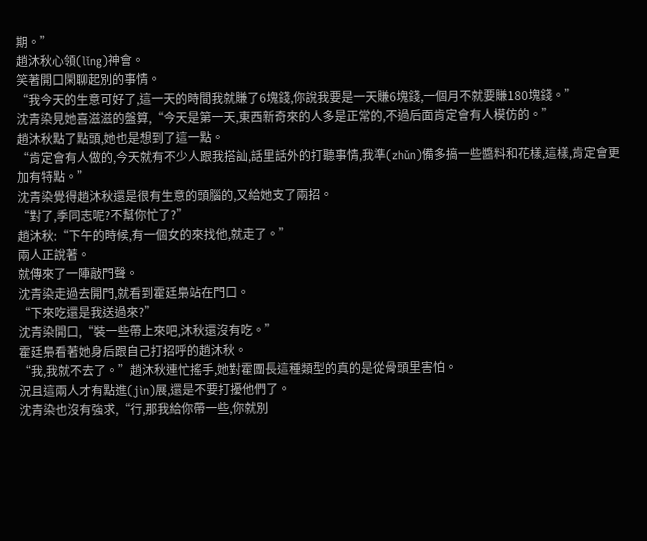期。”
趙沐秋心領(lǐng)神會。
笑著開口閑聊起別的事情。
“我今天的生意可好了,這一天的時間我就賺了6塊錢,你說我要是一天賺6塊錢,一個月不就要賺180塊錢。”
沈青染見她喜滋滋的盤算,“今天是第一天,東西新奇來的人多是正常的,不過后面肯定會有人模仿的。”
趙沐秋點了點頭,她也是想到了這一點。
“肯定會有人做的,今天就有不少人跟我搭訕,話里話外的打聽事情,我準(zhǔn)備多搞一些醬料和花樣,這樣,肯定會更加有特點。”
沈青染覺得趙沐秋還是很有生意的頭腦的,又給她支了兩招。
“對了,季同志呢?不幫你忙了?”
趙沐秋:“下午的時候,有一個女的來找他,就走了。”
兩人正說著。
就傳來了一陣敲門聲。
沈青染走過去開門,就看到霍廷梟站在門口。
“下來吃還是我送過來?”
沈青染開口,“裝一些帶上來吧,沐秋還沒有吃。”
霍廷梟看著她身后跟自己打招呼的趙沐秋。
“我,我就不去了。”趙沐秋連忙搖手,她對霍團長這種類型的真的是從骨頭里害怕。
況且這兩人才有點進(jìn)展,還是不要打擾他們了。
沈青染也沒有強求,“行,那我給你帶一些,你就別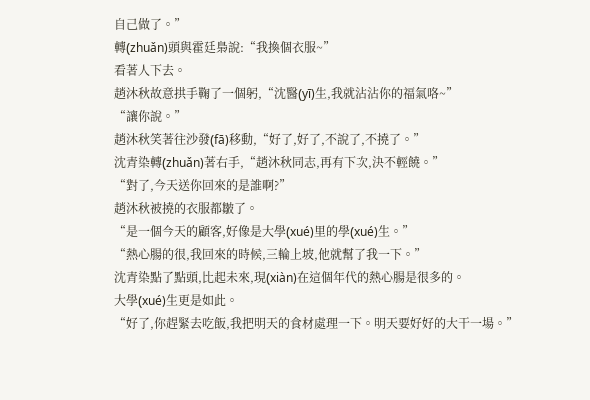自己做了。”
轉(zhuǎn)頭與霍廷梟說:“我換個衣服~”
看著人下去。
趙沐秋故意拱手鞠了一個躬,“沈醫(yī)生,我就沾沾你的福氣咯~”
“讓你說。”
趙沐秋笑著往沙發(fā)移動,“好了,好了,不說了,不撓了。”
沈青染轉(zhuǎn)著右手,“趙沐秋同志,再有下次,決不輕饒。”
“對了,今天送你回來的是誰啊?”
趙沐秋被撓的衣服都皺了。
“是一個今天的顧客,好像是大學(xué)里的學(xué)生。”
“熱心腸的很,我回來的時候,三輪上坡,他就幫了我一下。”
沈青染點了點頭,比起未來,現(xiàn)在這個年代的熱心腸是很多的。
大學(xué)生更是如此。
“好了,你趕緊去吃飯,我把明天的食材處理一下。明天要好好的大干一場。”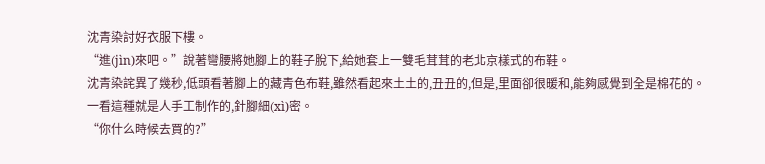沈青染討好衣服下樓。
“進(jìn)來吧。”說著彎腰將她腳上的鞋子脫下,給她套上一雙毛茸茸的老北京樣式的布鞋。
沈青染詫異了幾秒,低頭看著腳上的藏青色布鞋,雖然看起來土土的,丑丑的,但是,里面卻很暖和,能夠感覺到全是棉花的。
一看這種就是人手工制作的,針腳細(xì)密。
“你什么時候去買的?”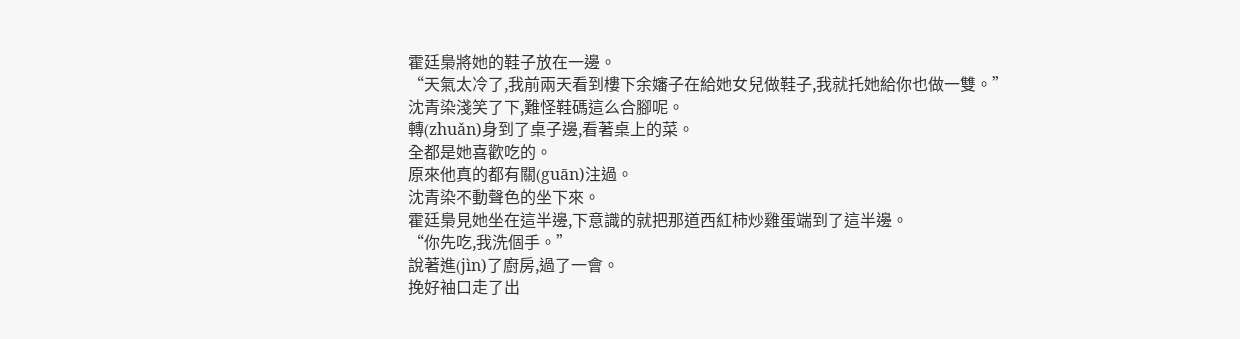霍廷梟將她的鞋子放在一邊。
“天氣太冷了,我前兩天看到樓下余嬸子在給她女兒做鞋子,我就托她給你也做一雙。”
沈青染淺笑了下,難怪鞋碼這么合腳呢。
轉(zhuǎn)身到了桌子邊,看著桌上的菜。
全都是她喜歡吃的。
原來他真的都有關(guān)注過。
沈青染不動聲色的坐下來。
霍廷梟見她坐在這半邊,下意識的就把那道西紅柿炒雞蛋端到了這半邊。
“你先吃,我洗個手。”
說著進(jìn)了廚房,過了一會。
挽好袖口走了出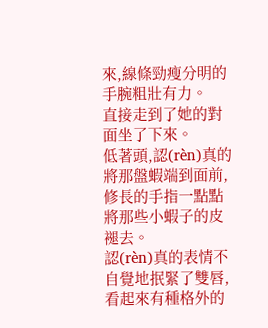來,線條勁瘦分明的手腕粗壯有力。
直接走到了她的對面坐了下來。
低著頭,認(rèn)真的將那盤蝦端到面前,修長的手指一點點將那些小蝦子的皮褪去。
認(rèn)真的表情不自覺地抿緊了雙唇,看起來有種格外的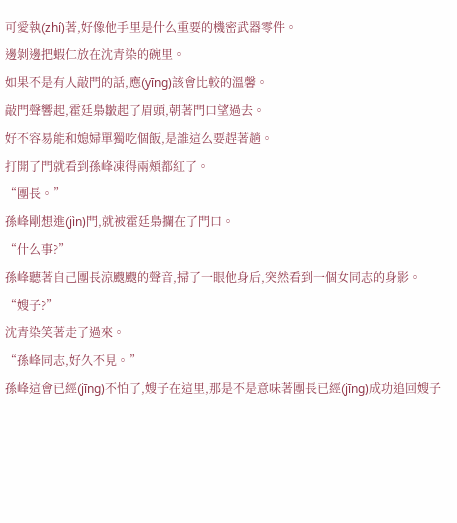可愛執(zhí)著,好像他手里是什么重要的機密武器零件。
邊剝邊把蝦仁放在沈青染的碗里。
如果不是有人敲門的話,應(yīng)該會比較的溫馨。
敲門聲響起,霍廷梟皺起了眉頭,朝著門口望過去。
好不容易能和媳婦單獨吃個飯,是誰這么要趕著趟。
打開了門就看到孫峰凍得兩頰都紅了。
“團長。”
孫峰剛想進(jìn)門,就被霍廷梟攔在了門口。
“什么事?”
孫峰聽著自己團長涼颼颼的聲音,掃了一眼他身后,突然看到一個女同志的身影。
“嫂子?”
沈青染笑著走了過來。
“孫峰同志,好久不見。”
孫峰這會已經(jīng)不怕了,嫂子在這里,那是不是意味著團長已經(jīng)成功追回嫂子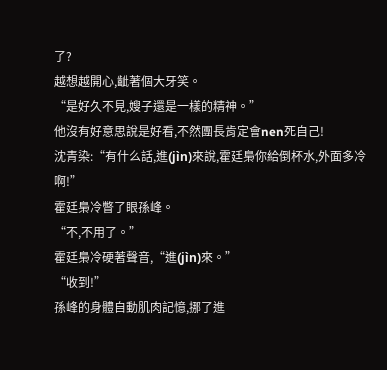了?
越想越開心,齜著個大牙笑。
“是好久不見,嫂子還是一樣的精神。”
他沒有好意思說是好看,不然團長肯定會nen死自己!
沈青染:“有什么話,進(jìn)來說,霍廷梟你給倒杯水,外面多冷啊!”
霍廷梟冷瞥了眼孫峰。
“不,不用了。”
霍廷梟冷硬著聲音,“進(jìn)來。”
“收到!”
孫峰的身體自動肌肉記憶,挪了進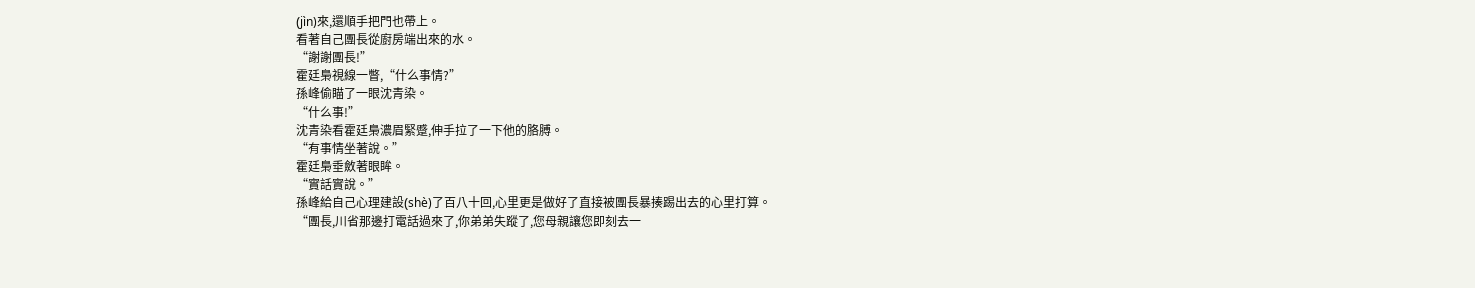(jìn)來,還順手把門也帶上。
看著自己團長從廚房端出來的水。
“謝謝團長!”
霍廷梟視線一瞥,“什么事情?”
孫峰偷瞄了一眼沈青染。
“什么事!”
沈青染看霍廷梟濃眉緊蹙,伸手拉了一下他的胳膊。
“有事情坐著說。”
霍廷梟垂斂著眼眸。
“實話實說。”
孫峰給自己心理建設(shè)了百八十回,心里更是做好了直接被團長暴揍踢出去的心里打算。
“團長,川省那邊打電話過來了,你弟弟失蹤了,您母親讓您即刻去一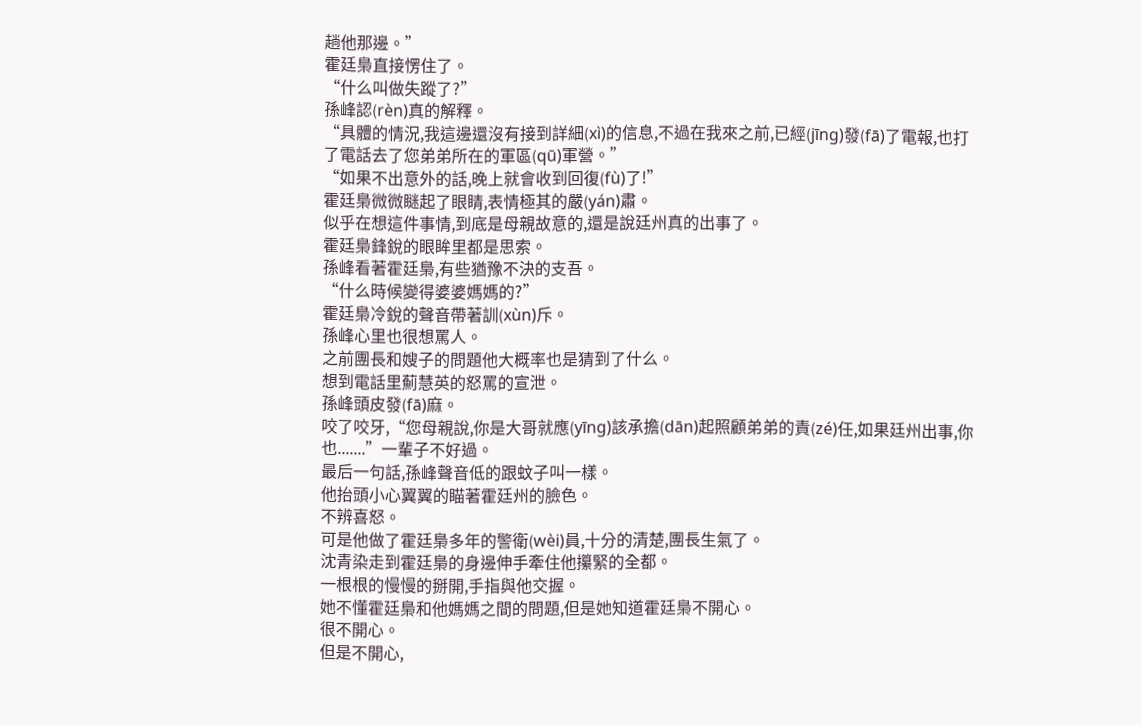趟他那邊。”
霍廷梟直接愣住了。
“什么叫做失蹤了?”
孫峰認(rèn)真的解釋。
“具體的情況,我這邊還沒有接到詳細(xì)的信息,不過在我來之前,已經(jīng)發(fā)了電報,也打了電話去了您弟弟所在的軍區(qū)軍營。”
“如果不出意外的話,晚上就會收到回復(fù)了!”
霍廷梟微微瞇起了眼睛,表情極其的嚴(yán)肅。
似乎在想這件事情,到底是母親故意的,還是說廷州真的出事了。
霍廷梟鋒銳的眼眸里都是思索。
孫峰看著霍廷梟,有些猶豫不決的支吾。
“什么時候變得婆婆媽媽的?”
霍廷梟冷銳的聲音帶著訓(xùn)斥。
孫峰心里也很想罵人。
之前團長和嫂子的問題他大概率也是猜到了什么。
想到電話里薊慧英的怒罵的宣泄。
孫峰頭皮發(fā)麻。
咬了咬牙,“您母親說,你是大哥就應(yīng)該承擔(dān)起照顧弟弟的責(zé)任,如果廷州出事,你也.......”一輩子不好過。
最后一句話,孫峰聲音低的跟蚊子叫一樣。
他抬頭小心翼翼的瞄著霍廷州的臉色。
不辨喜怒。
可是他做了霍廷梟多年的警衛(wèi)員,十分的清楚,團長生氣了。
沈青染走到霍廷梟的身邊伸手牽住他攥緊的全都。
一根根的慢慢的掰開,手指與他交握。
她不懂霍廷梟和他媽媽之間的問題,但是她知道霍廷梟不開心。
很不開心。
但是不開心,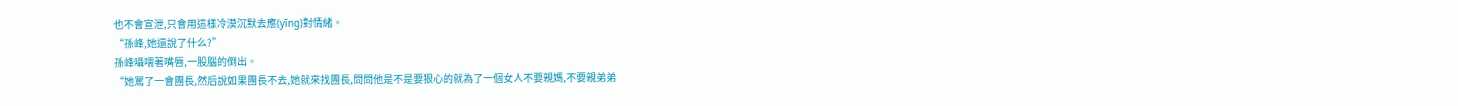也不會宣泄,只會用這樣冷漠沉默去應(yīng)對情緒。
“孫峰,她還說了什么?”
孫峰囁嚅著嘴唇,一股腦的倒出。
“她罵了一會團長,然后說如果團長不去,她就來找團長,問問他是不是要狠心的就為了一個女人不要親媽,不要親弟弟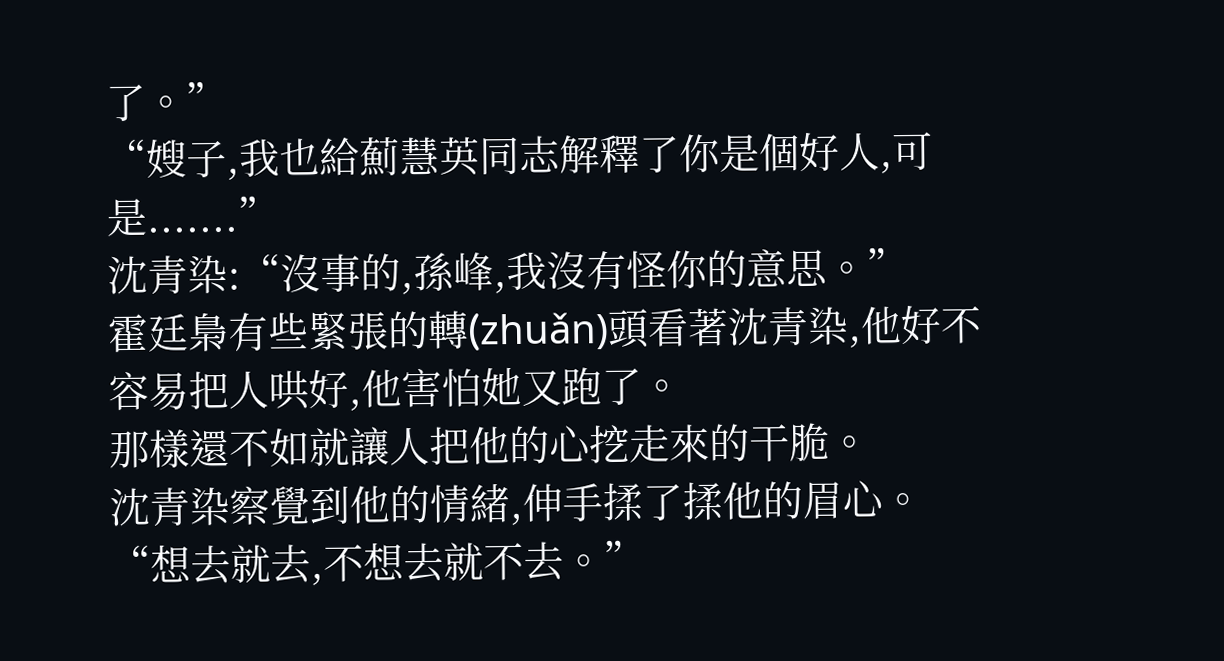了。”
“嫂子,我也給薊慧英同志解釋了你是個好人,可是.......”
沈青染:“沒事的,孫峰,我沒有怪你的意思。”
霍廷梟有些緊張的轉(zhuǎn)頭看著沈青染,他好不容易把人哄好,他害怕她又跑了。
那樣還不如就讓人把他的心挖走來的干脆。
沈青染察覺到他的情緒,伸手揉了揉他的眉心。
“想去就去,不想去就不去。”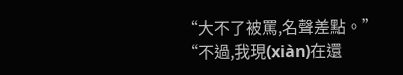“大不了被罵,名聲差點。”
“不過,我現(xiàn)在還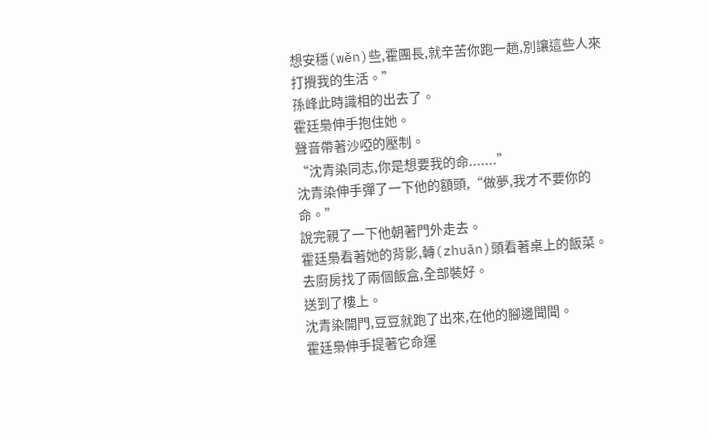想安穩(wěn)些,霍團長,就辛苦你跑一趟,別讓這些人來打攪我的生活。”
孫峰此時識相的出去了。
霍廷梟伸手抱住她。
聲音帶著沙啞的壓制。
“沈青染同志,你是想要我的命.......”
沈青染伸手彈了一下他的額頭,“做夢,我才不要你的命。”
說完親了一下他朝著門外走去。
霍廷梟看著她的背影,轉(zhuǎn)頭看著桌上的飯菜。
去廚房找了兩個飯盒,全部裝好。
送到了樓上。
沈青染開門,豆豆就跑了出來,在他的腳邊聞聞。
霍廷梟伸手提著它命運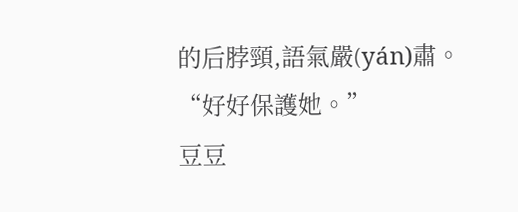的后脖頸,語氣嚴(yán)肅。
“好好保護她。”
豆豆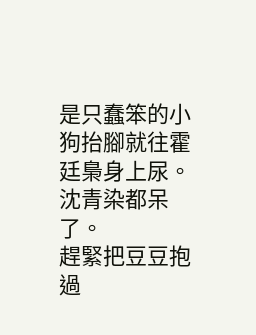是只蠢笨的小狗抬腳就往霍廷梟身上尿。
沈青染都呆了。
趕緊把豆豆抱過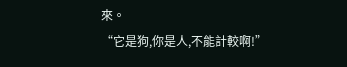來。
“它是狗,你是人,不能計較啊!”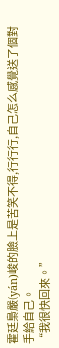霍廷梟嚴(yán)峻的臉上是苦笑不得,行行行,自己怎么感覺送了個對手給自己。
“我很快回來。”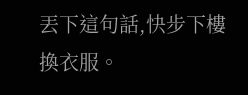丟下這句話,快步下樓換衣服。